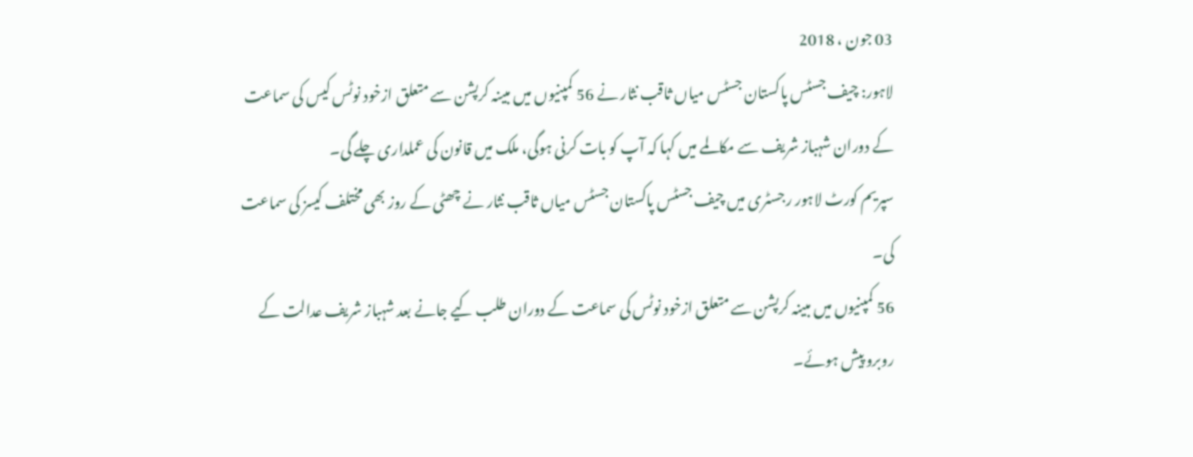03 جون ، 2018
لاہور: چیف جسٹس پاکستان جسٹس میاں ثاقب نثار نے 56 کمپنیوں میں مبینہ کرپشن سے متعلق ازخود نوٹس کیس کی سماعت کے دوران شہباز شریف سے مکالمے میں کہا کہ آپ کو بات کرنی ہوگی، ملک میں قانون کی عملداری چلے گی۔
سپریم کورٹ لاہور رجسٹری میں چیف جسٹس پاکستان جسٹس میاں ثاقب نثار نے چھٹی کے روز بھی مختلف کیسز کی سماعت کی۔
56 کمپنیوں میں مبینہ کرپشن سے متعلق ازخود نوٹس کی سماعت کے دوران طلب کیے جانے بعد شہباز شریف عدالت کے روبرو پیش ہوئے۔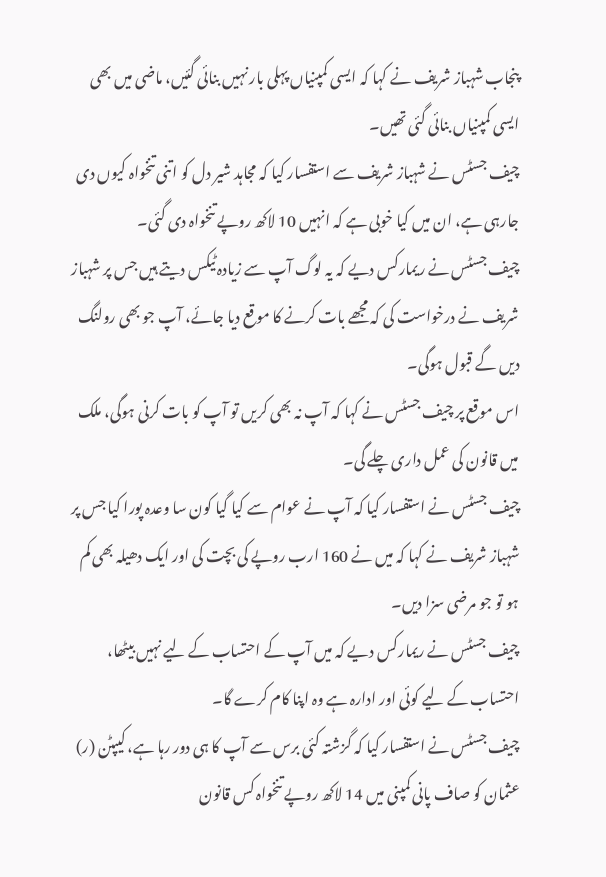پنجاب شہباز شریف نے کہا کہ ایسی کمپنیاں پہلی بار نہیں بنائی گئیں، ماضی میں بھی ایسی کمپنیاں بنائی گئی تھیں۔
چیف جسٹس نے شہباز شریف سے استفسار کیا کہ مجاہد شیر دل کو اتنی تنخواہ کیوں دی جارہی ہے، ان میں کیا خوبی ہے کہ انہیں 10 لاکھ روپے تنخواہ دی گئی۔
چیف جسٹس نے ریمارکس دیے کہ یہ لوگ آپ سے زیادہ ٹیکس دیتے ہیں جس پر شہباز شریف نے درخواست کی کہ مجھے بات کرنے کا موقع دیا جائے، آپ جو بھی رولنگ دیں گے قبول ہوگی۔
اس موقع پر چیف جسٹس نے کہا کہ آپ نہ بھی کریں تو آپ کو بات کرنی ہوگی، ملک میں قانون کی عمل داری چلے گی۔
چیف جسٹس نے استفسار کیا کہ آپ نے عوام سے کیا گیا کون سا وعدہ پورا کیا جس پر شہباز شریف نے کہا کہ میں نے 160 ارب روپے کی بچت کی اور ایک دھیلہ بھی کم ہو تو جو مرضی سزا دیں۔
چیف جسٹس نے ریمارکس دیے کہ میں آپ کے احتساب کے لیے نہیں بیٹھا، احتساب کے لیے کوئی اور ادارہ ہے وہ اپنا کام کرے گا۔
چیف جسٹس نے استفسار کیا کہ گزشتہ کئی برس سے آپ کا ہی دور رہا ہے، کیپٹن (ر) عثمان کو صاف پانی کمپنی میں 14 لاکھ روپے تنخواہ کس قانون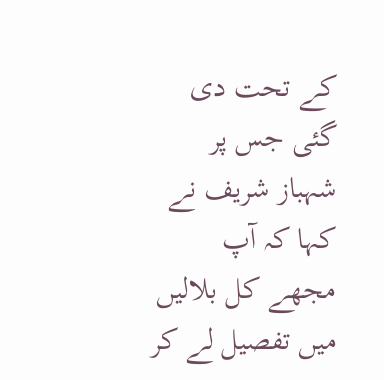کے تحت دی گئی جس پر شہباز شریف نے کہا کہ آپ مجھے کل بلالیں میں تفصیل لے کر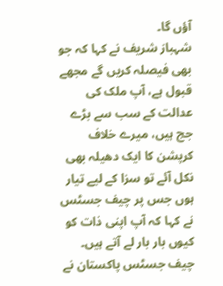آؤں گا۔
شہباز شریف نے کہا کہ جو بھی فیصلہ کریں گے مجھے قبول ہے، آپ ملک کی عدالت کے سب سے بڑے جج ہیں، میرے خلاف کرپشن کا ایک دھیلہ بھی نکل آئے تو سزا کے لیے تیار ہوں جس پر چیف جسٹس نے کہا کہ آپ اپنی ذات کو کیوں بار بار لے آتے ہیں۔
چیف جسٹس پاکستان نے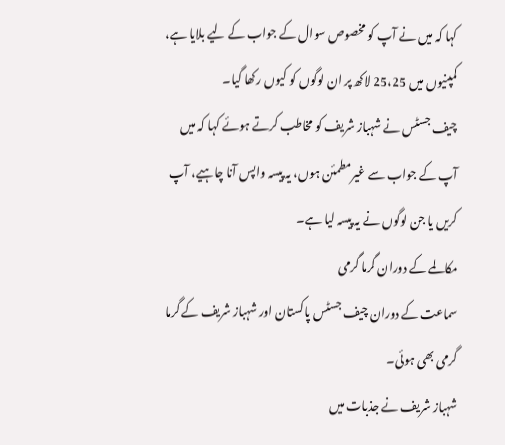کہا کہ میں نے آپ کو مخصوص سوال کے جواب کے لیے بلایا ہے، کمپنیوں میں 25،25 لاکھ پر ان لوگوں کو کیوں رکھا گیا۔
چیف جسٹس نے شہباز شریف کو مخاطب کرتے ہوئے کہا کہ میں آپ کے جواب سے غیرمطمئن ہوں، یہ پیسہ واپس آنا چاہیے، آپ کریں یا جن لوگوں نے یہ پیسہ لیا ہے۔
مکالمے کے دوران گرما گرمی
سماعت کے دوران چیف جسٹس پاکستان اور شہباز شریف کے گرما گرمی بھی ہوئی۔
شہباز شریف نے جذبات میں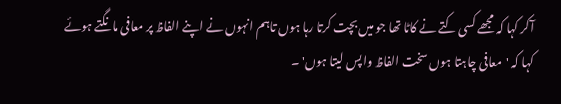آکر کہا کہ مجھے کسی کتے نے کاٹا تھا جو میں بچت کرتا رہا ہوں تاہم انہوں نے اپنے الفاظ پر معافی مانگتے ہوئے کہا کہ 'معافی چاہتا ہوں سخت الفاظ واپس لیتا ہوں' ۔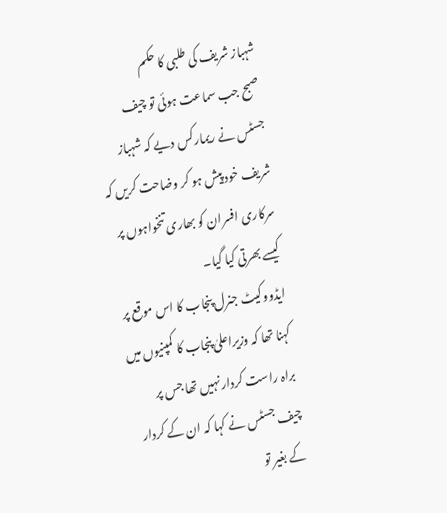شہباز شریف کی طلبی کا حکم
صبح جب سماعت ہوئی تو چیف جسٹس نے ریمارکس دیے کہ شہباز شریف خود پیش ہو کر وضاحت کریں کہ سرکاری افسران کو بھاری تنخواہوں پر کیسے بھرتی کیا گیا۔
ایڈووکیٹ جنرل پنجاب کا اس موقع پر کہنا تھا کہ وزیراعلیٰ پنجاب کا کمپنیوں میں براہ راست کردار نہیں تھا جس پر چیف جسٹس نے کہا کہ ان کے کردار کے بغیر تو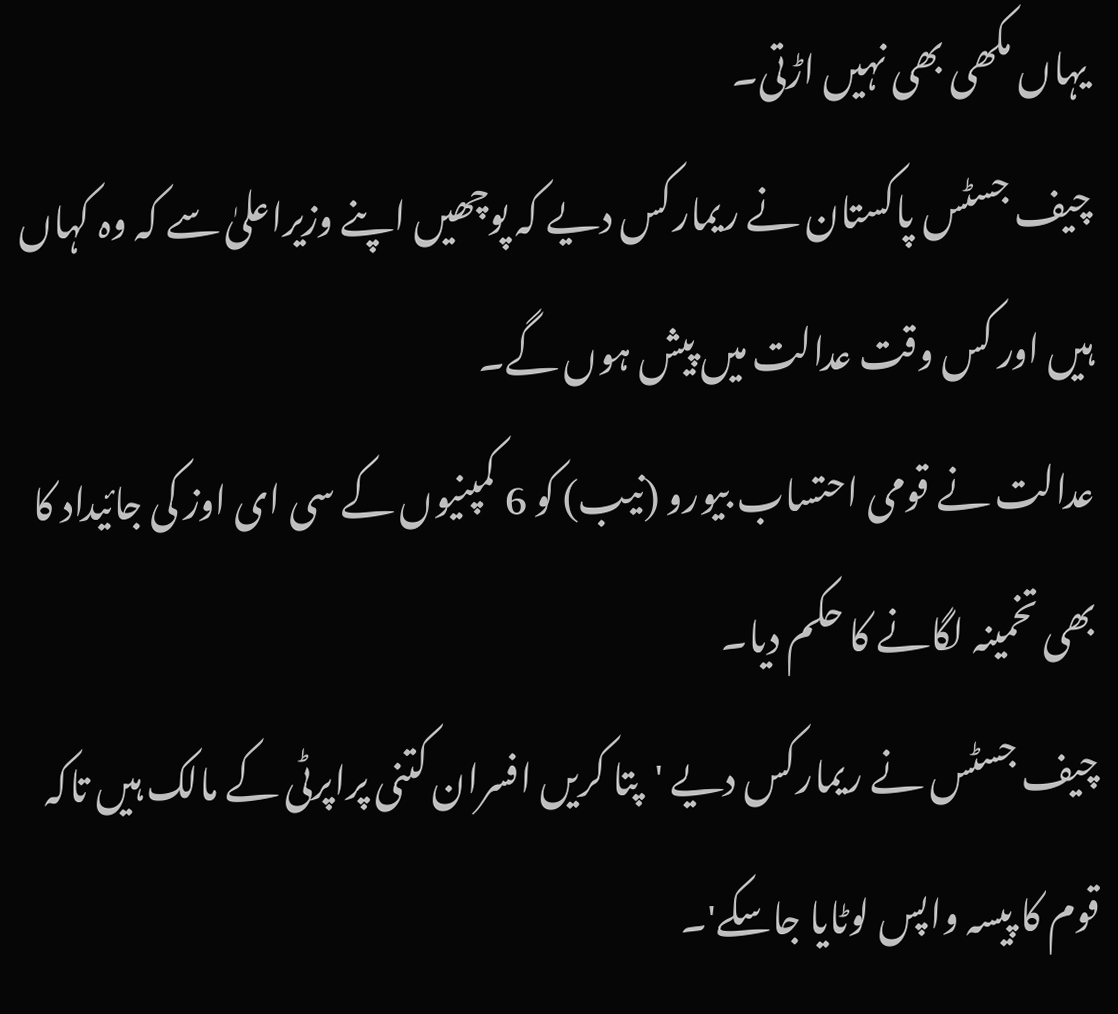یہاں مکھی بھی نہیں اڑتی۔
چیف جسٹس پاکستان نے ریمارکس دیے کہ پوچھیں اپنے وزیراعلیٰ سے کہ وہ کہاں ہیں اور کس وقت عدالت میں پیش ہوں گے۔
عدالت نے قومی احتساب بیورو (نیب) کو 6 کمپنیوں کے سی ای اوز کی جائیداد کا بھی تخمینہ لگانے کا حکم دیا۔
چیف جسٹس نے ریمارکس دیے 'پتا کریں افسران کتنی پراپرٹی کے مالک ہیں تاکہ قوم کا پیسہ واپس لوٹایا جاسکے'۔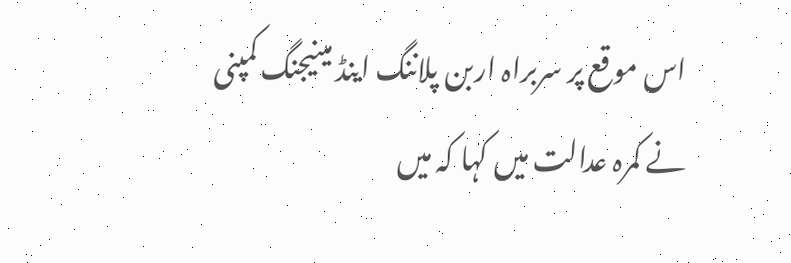اس موقع پر سربراہ اربن پلاننگ اینڈ مینیجنگ کمپنی نے کمرہ عدالت میں کہا کہ میں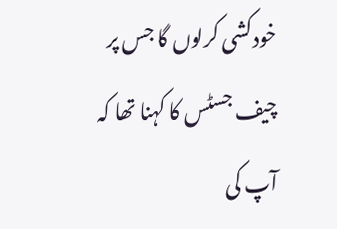خودکشی کرلوں گا جس پر چیف جسٹس کا کہنا تھا کہ آپ کی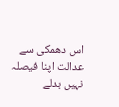اس دھمکی سے عدالت اپنا فیصلہ نہیں بدلے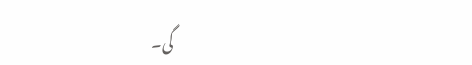گی۔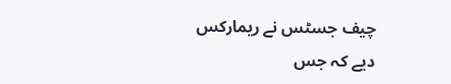چیف جسٹس نے ریمارکس دیے کہ جس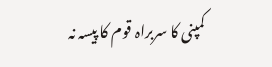کمپنی کا سربراہ قوم کا پیسہ نہ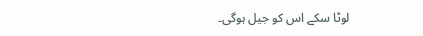لوٹا سکے اس کو جیل ہوگی۔